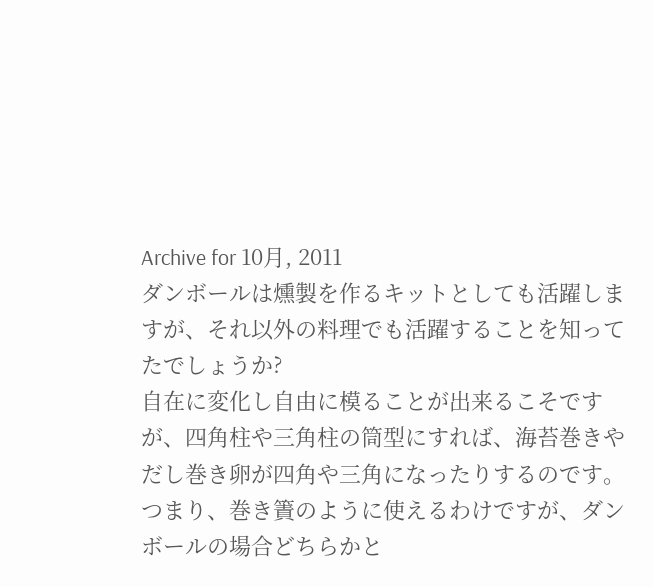Archive for 10月, 2011
ダンボールは燻製を作るキットとしても活躍しますが、それ以外の料理でも活躍することを知ってたでしょうか?
自在に変化し自由に模ることが出来るこそですが、四角柱や三角柱の筒型にすれば、海苔巻きやだし巻き卵が四角や三角になったりするのです。
つまり、巻き簀のように使えるわけですが、ダンボールの場合どちらかと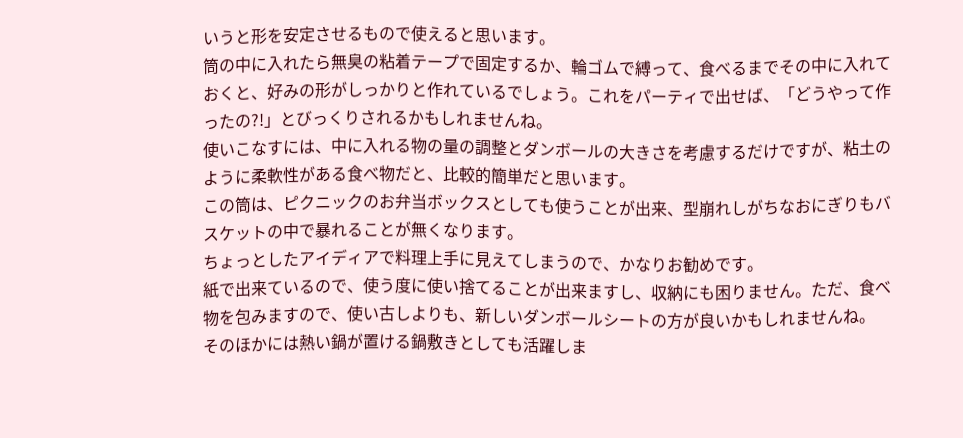いうと形を安定させるもので使えると思います。
筒の中に入れたら無臭の粘着テープで固定するか、輪ゴムで縛って、食べるまでその中に入れておくと、好みの形がしっかりと作れているでしょう。これをパーティで出せば、「どうやって作ったの?!」とびっくりされるかもしれませんね。
使いこなすには、中に入れる物の量の調整とダンボールの大きさを考慮するだけですが、粘土のように柔軟性がある食べ物だと、比較的簡単だと思います。
この筒は、ピクニックのお弁当ボックスとしても使うことが出来、型崩れしがちなおにぎりもバスケットの中で暴れることが無くなります。
ちょっとしたアイディアで料理上手に見えてしまうので、かなりお勧めです。
紙で出来ているので、使う度に使い捨てることが出来ますし、収納にも困りません。ただ、食べ物を包みますので、使い古しよりも、新しいダンボールシートの方が良いかもしれませんね。
そのほかには熱い鍋が置ける鍋敷きとしても活躍しま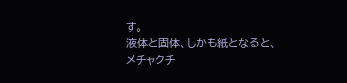す。
液体と固体、しかも紙となると、メチャクチ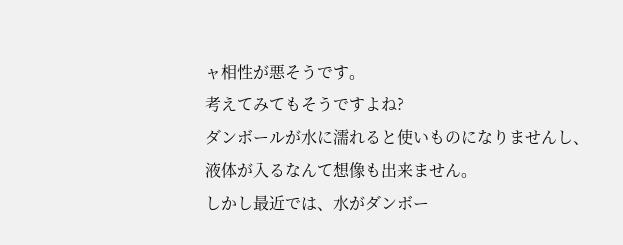ャ相性が悪そうです。
考えてみてもそうですよね?
ダンボールが水に濡れると使いものになりませんし、液体が入るなんて想像も出来ません。
しかし最近では、水がダンボー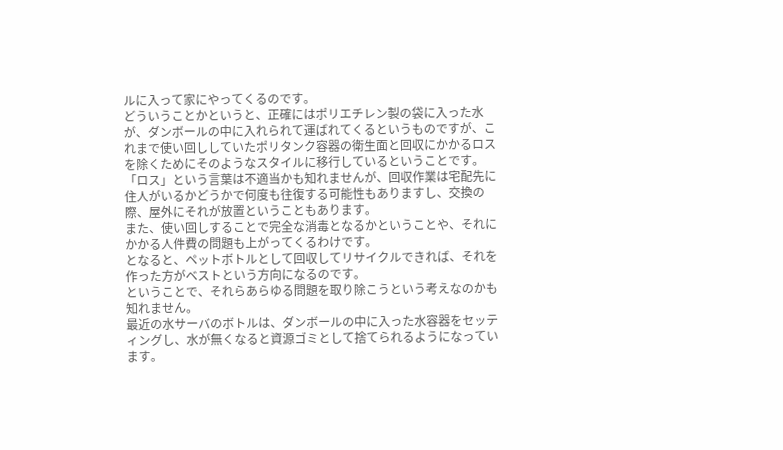ルに入って家にやってくるのです。
どういうことかというと、正確にはポリエチレン製の袋に入った水が、ダンボールの中に入れられて運ばれてくるというものですが、これまで使い回ししていたポリタンク容器の衛生面と回収にかかるロスを除くためにそのようなスタイルに移行しているということです。
「ロス」という言葉は不適当かも知れませんが、回収作業は宅配先に住人がいるかどうかで何度も往復する可能性もありますし、交換の際、屋外にそれが放置ということもあります。
また、使い回しすることで完全な消毒となるかということや、それにかかる人件費の問題も上がってくるわけです。
となると、ペットボトルとして回収してリサイクルできれば、それを作った方がベストという方向になるのです。
ということで、それらあらゆる問題を取り除こうという考えなのかも知れません。
最近の水サーバのボトルは、ダンボールの中に入った水容器をセッティングし、水が無くなると資源ゴミとして捨てられるようになっています。